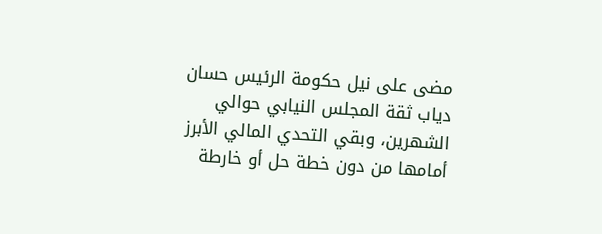مضى على نيل حكومة الرئيس حسان دياب ثقة المجلس النيابي حوالي الشهرين، وبقي التحدي المالي الأبرز أمامها من دون خطة حل أو خارطة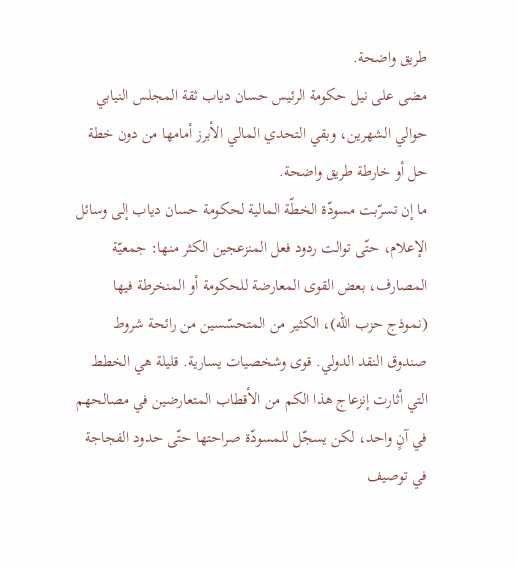طريق واضحة.
مضى على نيل حكومة الرئيس حسان دياب ثقة المجلس النيابي حوالي الشهرين، وبقي التحدي المالي الأبرز أمامها من دون خطة حل أو خارطة طريق واضحة.
ما إن تسرّبت مسودّة الخطّة المالية لحكومة حسان دياب إلى وسائل الإعلام، حتّى توالت ردود فعل المنزعجين الكثر منها: جمعيّة المصارف، بعض القوى المعارضة للحكومة أو المنخرطة فيها (نموذج حزب الله)، الكثير من المتحسّسين من رائحة شروط صندوق النقد الدولي. قوى وشخصيات يسارية. قليلة هي الخطط التي أثارت إنزعاج هذا الكم من الأقطاب المتعارضين في مصالحهم في آنٍ واحد، لكن يسجّل للمسودّة صراحتها حتّى حدود الفجاجة في توصيف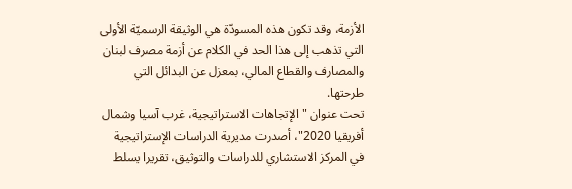الأزمة، وقد تكون هذه المسودّة هي الوثيقة الرسميّة الأولى التي تذهب إلى هذا الحد في الكلام عن أزمة مصرف لبنان والمصارف والقطاع المالي، بمعزل عن البدائل التي طرحتها.
تحت عنوان "الإتجاهات الاستراتيجية، غرب آسيا وشمال أفريقيا 2020"، أصدرت مديرية الدراسات الإستراتيجية في المركز الاستشاري للدراسات والتوثيق، تقريرا يسلط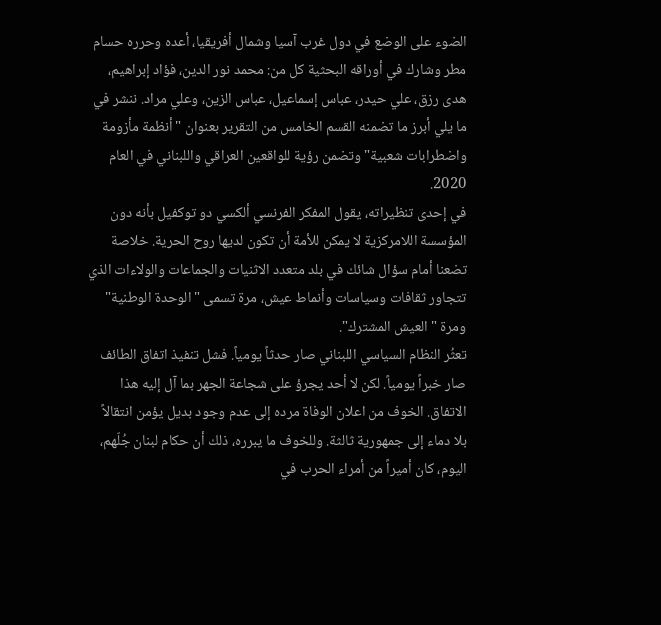الضوء على الوضع في دول غرب آسيا وشمال أفريقيا، أعده وحرره حسام مطر وشارك في أوراقه البحثية كل من: محمد نور الدين، فؤاد إبراهيم، هدى رزق، علي حيدر، عباس إسماعيل، عباس الزين، وعلي مراد. ننشر في ما يلي أبرز ما تضمنه القسم الخامس من التقرير بعنوان "أنظمة مأزومة واضطرابات شعبية" وتضمن رؤية للواقعين العراقي واللبناني في العام 2020.
في إحدى تنظيراته، يقول المفكر الفرنسي ألكسي دو توكفيل بأنه دون المؤسسة اللامركزية لا يمكن للأمة أن تكون لديها روح الحرية. خلاصة تضعنا أمام سؤال شائك في بلد متعدد الاثنيات والجماعات والولاءات الذي تتجاور ثقافات وسياسات وأنماط عيش، مرة تسمى "الوحدة الوطنية" ومرة "العيش المشترك".
تعثُر النظام السياسي اللبناني صار حدثاً يومياً. فشل تنفيذ اتفاق الطائف صار خبراً يومياً. لكن لا أحد يجرؤ على شجاعة الجهر بما آل إليه هذا الاتفاق. الخوف من اعلان الوفاة مرده إلى عدم وجود بديل يؤمن انتقالاً بلا دماء إلى جمهورية ثالثة. وللخوف ما يبرره، ذلك أن حكام لبنان جُلّهم، اليوم، كان أميراً من أمراء الحرب في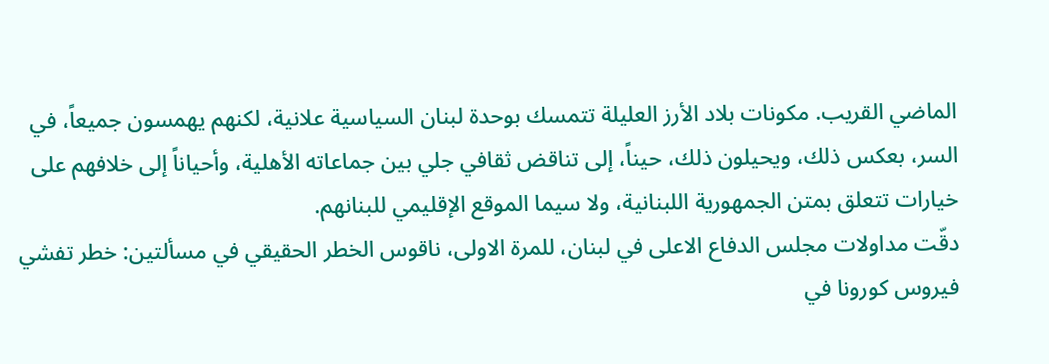الماضي القريب. مكونات بلاد الأرز العليلة تتمسك بوحدة لبنان السياسية علانية، لكنهم يهمسون جميعاً، في السر، بعكس ذلك، ويحيلون ذلك، حيناً، إلى تناقض ثقافي جلي بين جماعاته الأهلية، وأحياناً إلى خلافهم على خيارات تتعلق بمتن الجمهورية اللبنانية، ولا سيما الموقع الإقليمي للبنانهم.
دقّت مداولات مجلس الدفاع الاعلى في لبنان، للمرة الاولى، ناقوس الخطر الحقيقي في مسألتين: خطر تفشي فيروس كورونا في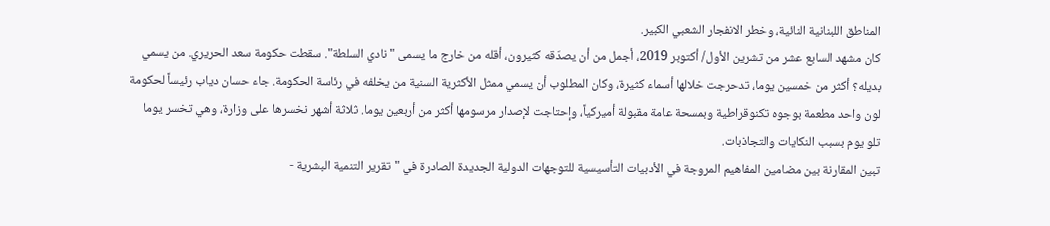المناطق اللبنانية النائية، وخطر الانفجار الشعبي الكبير.
كان مشهد السابع عشر من تشرين الأول/ أكتوبر 2019، أجمل من أن يصدّقه كثيرون، أقله من خارج ما يسمى "نادي السلطة". سقطت حكومة سعد الحريري. من يسمي بديله؟ أكثر من خمسين يوما، تدحرجت خلالها أسماء كثيرة، وكان المطلوب أن يسمي ممثل الأكثرية السنية من يخلفه في رئاسة الحكومة. جاء حسان دياب رئيساً لحكومة لون واحد مطعمة بوجوه تكنوقراطية وبمسحة عامة مقبولة أميركياً، وإحتاجت لإصدار مرسومها أكثر من أربعين يوما. ثلاثة أشهر نخسرها على وزارة، وهي تخسر يوما تلو يوم بسبب النكايات والتجاذبات.
تبين المقارنة بين مضامين المفاهيم المروجة في الأدبيات التأسيسية للتوجهات الدولية الجديدة الصادرة في "تقرير التنمية البشرية -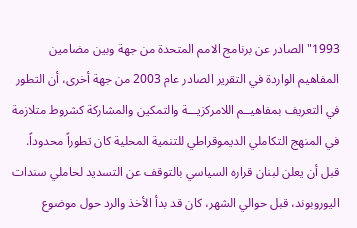1993" الصادر عن برنامج الامم المتحدة من جهة وبين مضامين المفاهيم الواردة في التقرير الصادر عام 2003 من جهة أخرى، أن التطور في التعريف بمفاهيــم اللامركزيـــة والتمكين والمشاركة كشروط متلازمة في المنهج التكاملي الديموقراطي للتنمية المحلية كان تطوراً محدوداً.
قبل أن يعلن لبنان قراره السياسي بالتوقف عن التسديد لحاملي سندات اليوروبوند، قبل حوالي الشهر، كان قد بدأ الأخذ والرد حول موضوع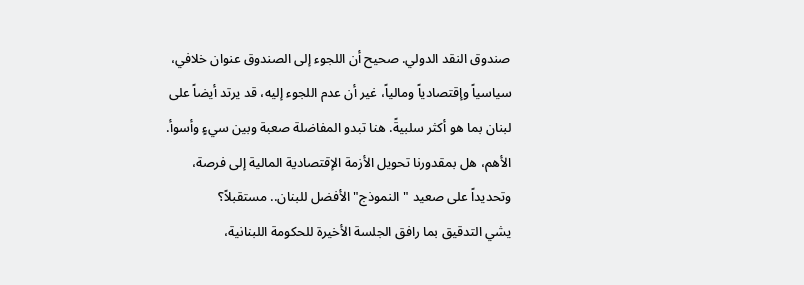صندوق النقد الدولي. صحيح أن اللجوء إلى الصندوق عنوان خلافي، سياسياً وإقتصادياً ومالياً، غير أن عدم اللجوء إليه، قد يرتد أيضاً على لبنان بما هو أكثر سلبيةً. هنا تبدو المفاضلة صعبة وبين سيءٍ وأسوأ. الأهم، هل بمقدورنا تحويل الأزمة الإقتصادية المالية إلى فرصة، وتحديداً على صعيد "النموذج" الأفضل للبنان.. مستقبلاً؟
يشي التدقيق بما رافق الجلسة الأخيرة للحكومة اللبنانية،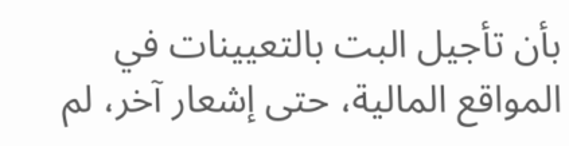بأن تأجيل البت بالتعيينات في المواقع المالية، حتى إشعار آخر، لم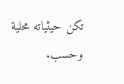تكن حيثياته محلية وحسب.